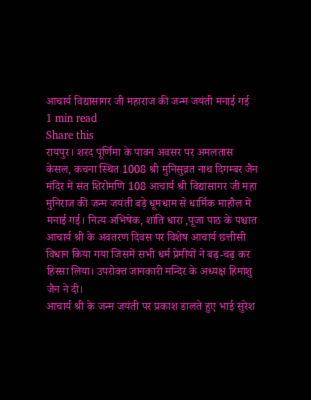आचार्य विद्यासागर जी महाराज की जन्म जयंती मनाई गई
1 min read
Share this
रायपुर। शरद पूर्णिमा के पावन अवसर पर अमलतास केसल, कचना स्थित 1008 श्री मुनिसुव्रत नाथ दिगम्बर जैन मंदिर में संत शिरोमणि 108 आचार्य श्री विद्यासागर जी महा मुनिराज की जन्म जयंती बड़े धूमधाम से धार्मिक माहौल में मनाई गई। नित्य अभिषेक, शांति धारा ,पूजा पाठ के पश्चात आचार्य श्री के अवतरण दिवस पर विशेष आचार्य छत्तीसी विधान किया गया जिसमें सभी धर्म प्रेमीयों ने बढ़-चढ़ कर हिस्सा लिया। उपरोक्त जानकारी मन्दिर के अध्यक्ष हिमांशु जैन ने दी।
आचार्य श्री के जन्म जयंती पर प्रकाश डालते हुए भाई सुरेश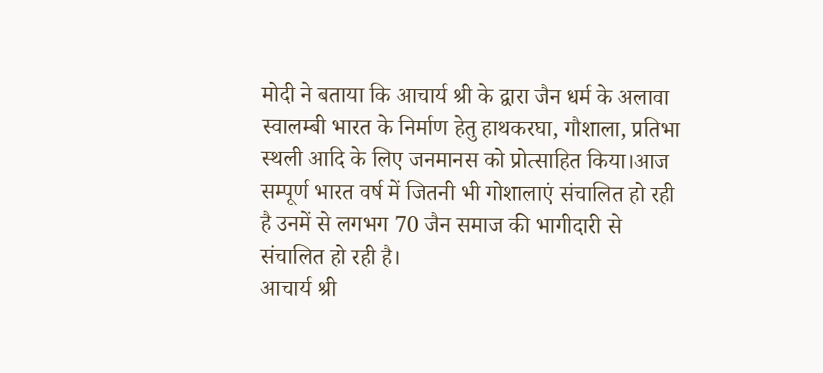मोदी ने बताया कि आचार्य श्री के द्वारा जैन धर्म के अलावा स्वालम्बी भारत के निर्माण हेतु हाथकरघा, गौशाला, प्रतिभा स्थली आदि के लिए जनमानस को प्रोत्साहित किया।आज सम्पूर्ण भारत वर्ष में जितनी भी गोशालाएं संचालित हो रही है उनमें से लगभग 70 जैन समाज की भागीदारी से संचालित हो रही है।
आचार्य श्री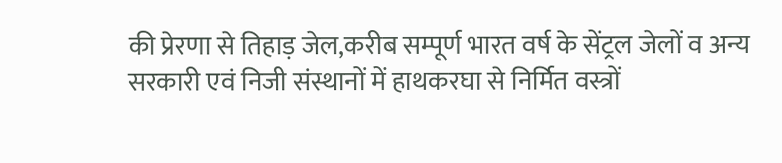की प्रेरणा से तिहाड़ जेल,करीब सम्पूर्ण भारत वर्ष के सेंट्रल जेलों व अन्य सरकारी एवं निजी संस्थानों में हाथकरघा से निर्मित वस्त्रों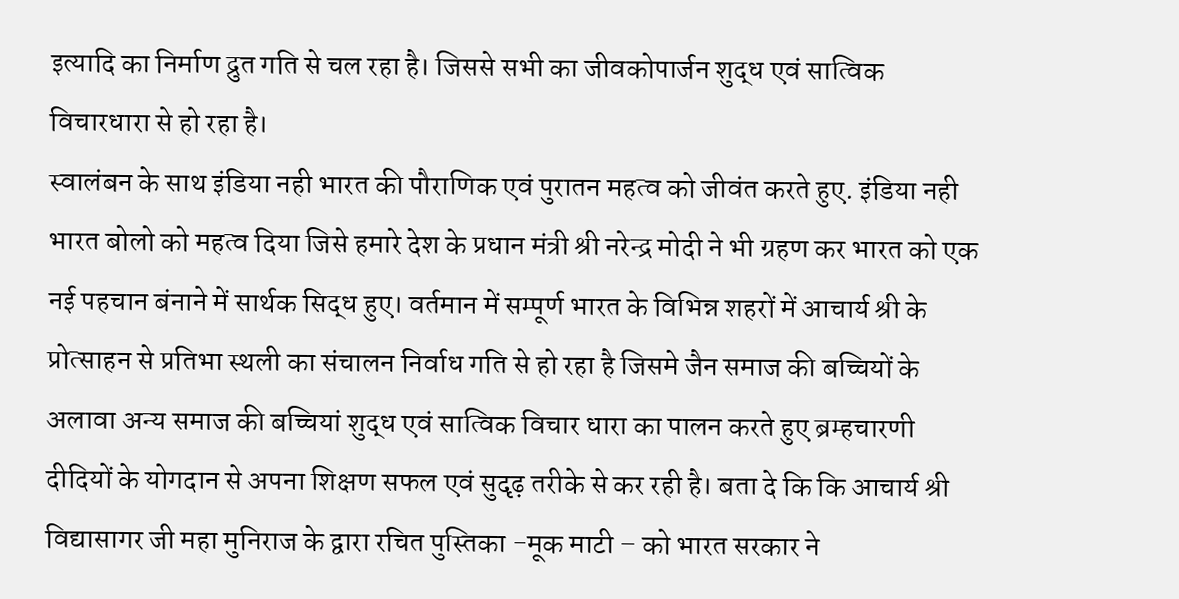इत्यादि का निर्माण द्रुत गति से चल रहा है। जिससे सभी का जीवकोपार्जन शुद्ध एवं सात्विक विचारधारा से हो रहा है।
स्वालंबन के साथ इंडिया नही भारत की पौराणिक एवं पुरातन महत्व को जीवंत करते हुए. इंडिया नही भारत बोलो को महत्व दिया जिसे हमारे देश के प्रधान मंत्री श्री नरेन्द्र मोदी ने भी ग्रहण कर भारत को एक नई पहचान बंनाने में सार्थक सिद्ध हुए। वर्तमान में सम्पूर्ण भारत के विभिन्न शहरों में आचार्य श्री के प्रोत्साहन से प्रतिभा स्थली का संचालन निर्वाध गति से हो रहा है जिसमे जैन समाज की बच्चियों के अलावा अन्य समाज की बच्चियां शुद्ध एवं सात्विक विचार धारा का पालन करते हुए ब्रम्हचारणी दीदियों के योगदान से अपना शिक्षण सफल एवं सुदृढ़ तरीके से कर रही है। बता दे कि कि आचार्य श्री विद्यासागर जी महा मुनिराज के द्वारा रचित पुस्तिका -मूक माटी – को भारत सरकार ने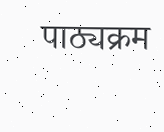पाठ्यक्रम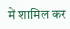में शामिल कर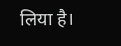लिया है।